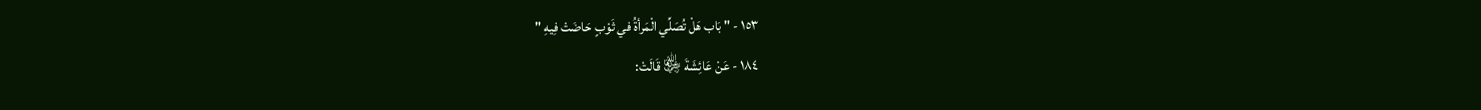١٥٣ - " بَاب هَلْ تُصَلِّي الْمَرأةُ في ثَوْبٍ حَاضَتْ فِيهِ "
١٨٤ - عَنْ عَائِشَةَ ﵂ قَالَتْ: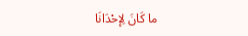ما كَانَ لِإحْدَانَا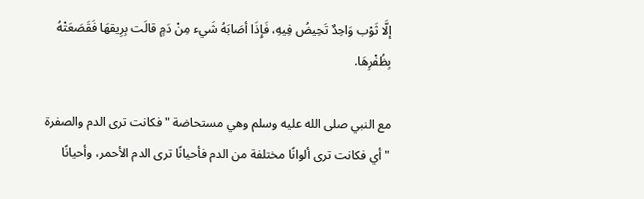إلَّا ثَوْب وَاحِدٌ تَحِيضُ فِيهِ، فَإِذَا أصَابَهُ شَيء مِنْ دَمٍ قالَت بِرِيقهَا فَقَصَعَتْهُ بِظُفْرِهَا.

مع النبي صلى الله عليه وسلم وهي مستحاضة "فكانت ترى الدم والصفرة " أي فكانت ترى ألوانًا مختلفة من الدم فأحيانًا ترى الدم الأحمر، وأحيانًا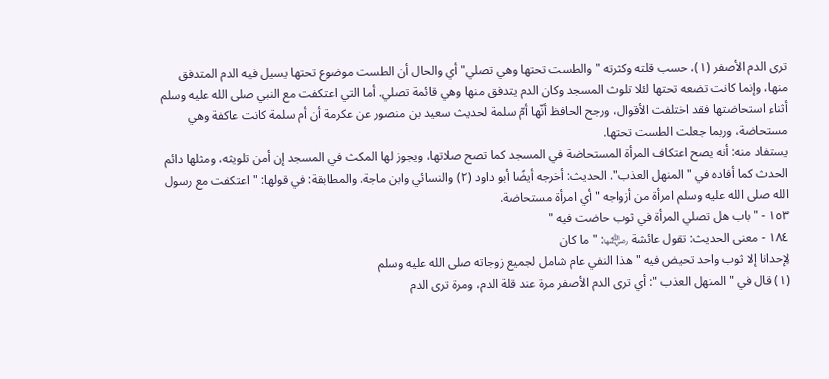ترى الدم الأصفر (١)، حسب قلته وكثرته "والطست تحتها وهي تصلي" أي والحال أن الطست موضوع تحتها يسيل فيه الدم المتدفق منها، وإنما كانت تضعه تحتها لئلا تلوث المسجد وكان الدم يتدفق منها وهي قائمة تصلي. أما التي اعتكفت مع النبي صلى الله عليه وسلم أثناء استحاضتها فقد اختلفت الأقوال، ورجح الحافظ أنّها أمّ سلمة لحديث سعيد بن منصور عن عكرمة أن أم سلمة كانت عاكفة وهي مستحاضة، وربما جعلت الطست تحتها.
يستفاد منه: أنه يصح اعتكاف المرأة المستحاضة في المسجد كما تصح صلاتها، ويجوز لها المكث في المسجد إن أمن تلويثه، ومثلها دائم الحدث كما أفاده في "المنهل العذب". الحديث: أخرجه أيضًا أبو داود (٢) والنسائي وابن ماجة. والمطابقة: في قولها: " اعتكفت مع رسول الله صلى الله عليه وسلم امرأة من أزواجه " أي امرأة مستحاضة.
١٥٣ - "باب هل تصلي المرأة في ثوب حاضت فيه "
١٨٤ - معنى الحديث: تقول عائشة ﵂: " ما كان
لِإحدانا إلا ثوب واحد تحيض فيه " هذا النفي عام شامل لجميع زوجاته صلى الله عليه وسلم
(١) قال في " المنهل العذب ": أي ترى الدم الأصفر مرة عند قلة الدم، ومرة ترى الدم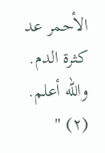الأحمر عد كثرة الدم.
والله أعلم.
(٢) "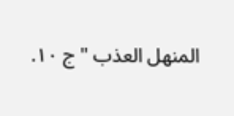المنهل العذب " ج ١٠.